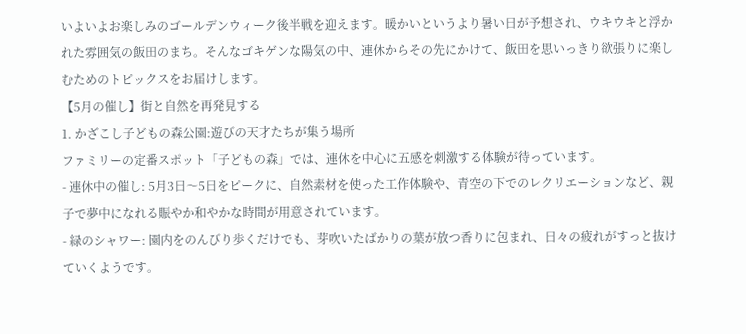いよいよお楽しみのゴールデンウィーク後半戦を迎えます。暖かいというより暑い日が予想され、ウキウキと浮かれた雰囲気の飯田のまち。そんなゴキゲンな陽気の中、連休からその先にかけて、飯田を思いっきり欲張りに楽しむためのトピックスをお届けします。
【5月の催し】街と自然を再発見する
1. かざこし子どもの森公園:遊びの天才たちが集う場所
ファミリーの定番スポット「子どもの森」では、連休を中心に五感を刺激する体験が待っています。
- 連休中の催し: 5月3日〜5日をピークに、自然素材を使った工作体験や、青空の下でのレクリエーションなど、親子で夢中になれる賑やか和やかな時間が用意されています。
- 緑のシャワー: 園内をのんびり歩くだけでも、芽吹いたばかりの葉が放つ香りに包まれ、日々の疲れがすっと抜けていくようです。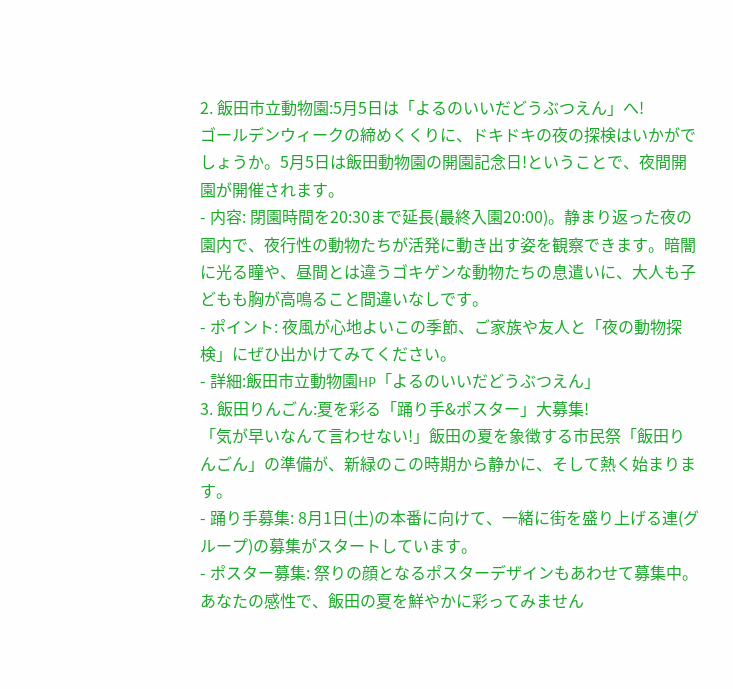2. 飯田市立動物園:5月5日は「よるのいいだどうぶつえん」へ!
ゴールデンウィークの締めくくりに、ドキドキの夜の探検はいかがでしょうか。5月5日は飯田動物園の開園記念日!ということで、夜間開園が開催されます。
- 内容: 閉園時間を20:30まで延長(最終入園20:00)。静まり返った夜の園内で、夜行性の動物たちが活発に動き出す姿を観察できます。暗闇に光る瞳や、昼間とは違うゴキゲンな動物たちの息遣いに、大人も子どもも胸が高鳴ること間違いなしです。
- ポイント: 夜風が心地よいこの季節、ご家族や友人と「夜の動物探検」にぜひ出かけてみてください。
- 詳細:飯田市立動物園HP「よるのいいだどうぶつえん」
3. 飯田りんごん:夏を彩る「踊り手&ポスター」大募集!
「気が早いなんて言わせない!」飯田の夏を象徴する市民祭「飯田りんごん」の準備が、新緑のこの時期から静かに、そして熱く始まります。
- 踊り手募集: 8月1日(土)の本番に向けて、一緒に街を盛り上げる連(グループ)の募集がスタートしています。
- ポスター募集: 祭りの顔となるポスターデザインもあわせて募集中。あなたの感性で、飯田の夏を鮮やかに彩ってみません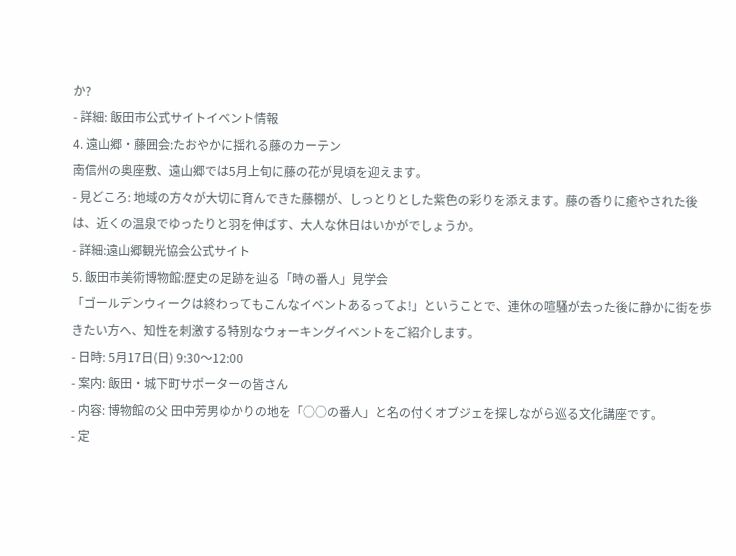か?
- 詳細: 飯田市公式サイトイベント情報
4. 遠山郷・藤囲会:たおやかに揺れる藤のカーテン
南信州の奥座敷、遠山郷では5月上旬に藤の花が見頃を迎えます。
- 見どころ: 地域の方々が大切に育んできた藤棚が、しっとりとした紫色の彩りを添えます。藤の香りに癒やされた後は、近くの温泉でゆったりと羽を伸ばす、大人な休日はいかがでしょうか。
- 詳細:遠山郷観光協会公式サイト
5. 飯田市美術博物館:歴史の足跡を辿る「時の番人」見学会
「ゴールデンウィークは終わってもこんなイベントあるってよ!」ということで、連休の喧騒が去った後に静かに街を歩きたい方へ、知性を刺激する特別なウォーキングイベントをご紹介します。
- 日時: 5月17日(日) 9:30〜12:00
- 案内: 飯田・城下町サポーターの皆さん
- 内容: 博物館の父 田中芳男ゆかりの地を「○○の番人」と名の付くオブジェを探しながら巡る文化講座です。
- 定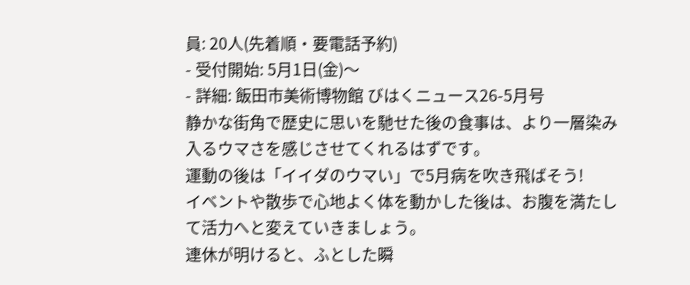員: 20人(先着順・要電話予約)
- 受付開始: 5月1日(金)〜
- 詳細: 飯田市美術博物館 びはくニュース26-5月号
静かな街角で歴史に思いを馳せた後の食事は、より一層染み入るウマさを感じさせてくれるはずです。
運動の後は「イイダのウマい」で5月病を吹き飛ばそう!
イベントや散歩で心地よく体を動かした後は、お腹を満たして活力へと変えていきましょう。
連休が明けると、ふとした瞬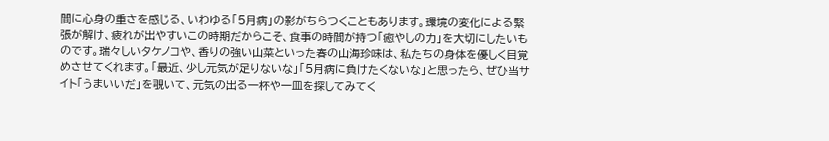間に心身の重さを感じる、いわゆる「5月病」の影がちらつくこともあります。環境の変化による緊張が解け、疲れが出やすいこの時期だからこそ、食事の時間が持つ「癒やしの力」を大切にしたいものです。瑞々しいタケノコや、香りの強い山菜といった春の山海珍味は、私たちの身体を優しく目覚めさせてくれます。「最近、少し元気が足りないな」「5月病に負けたくないな」と思ったら、ぜひ当サイト「うまいいだ」を覗いて、元気の出る一杯や一皿を探してみてく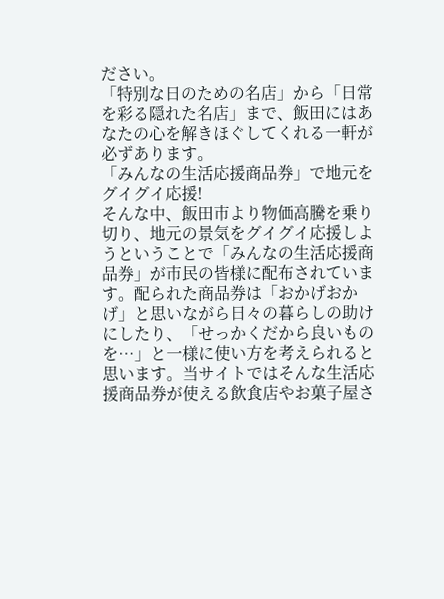ださい。
「特別な日のための名店」から「日常を彩る隠れた名店」まで、飯田にはあなたの心を解きほぐしてくれる一軒が必ずあります。
「みんなの生活応援商品券」で地元をグイグイ応援!
そんな中、飯田市より物価高騰を乗り切り、地元の景気をグイグイ応援しようということで「みんなの生活応援商品券」が市民の皆様に配布されています。配られた商品券は「おかげおかげ」と思いながら日々の暮らしの助けにしたり、「せっかくだから良いものを…」と一様に使い方を考えられると思います。当サイトではそんな生活応援商品券が使える飲食店やお菓子屋さ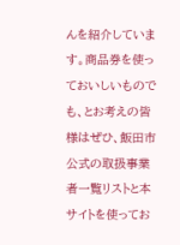んを紹介しています。商品券を使っておいしいものでも、とお考えの皆様はぜひ、飯田市公式の取扱事業者一覧リストと本サイトを使ってお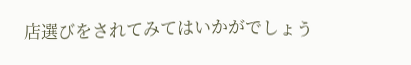店選びをされてみてはいかがでしょう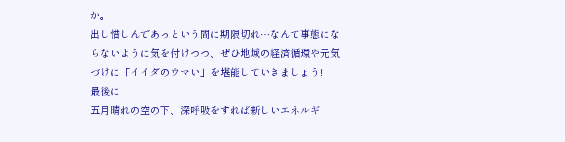か。
出し惜しんであっという間に期限切れ…なんて事態にならないように気を付けつつ、ぜひ地域の経済循環や元気づけに「イイダのウマい」を堪能していきましょう!
最後に
五月晴れの空の下、深呼吸をすれば新しいエネルギ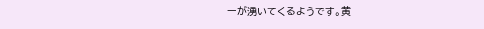ーが湧いてくるようです。黄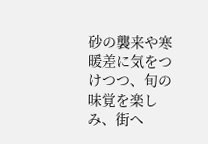砂の襲来や寒暖差に気をつけつつ、旬の味覚を楽しみ、街へ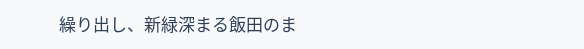繰り出し、新緑深まる飯田のま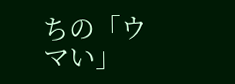ちの「ウマい」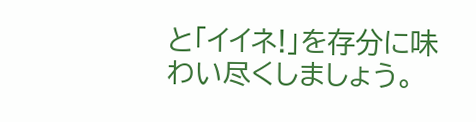と「イイネ!」を存分に味わい尽くしましょう。